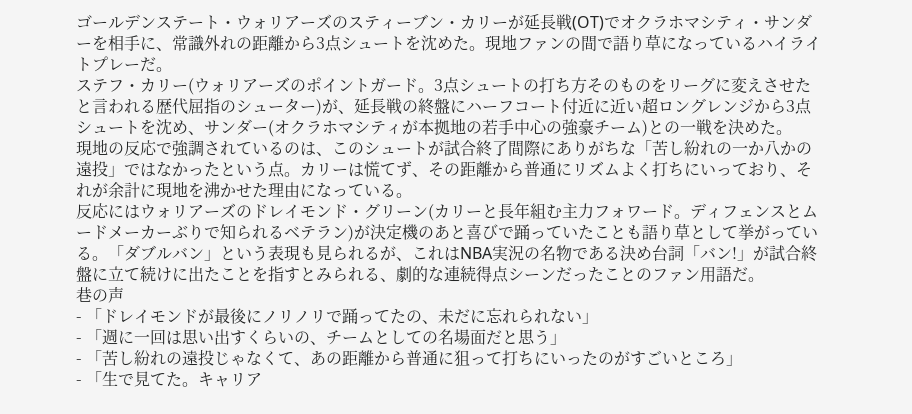ゴールデンステート・ウォリアーズのスティーブン・カリーが延長戦(OT)でオクラホマシティ・サンダーを相手に、常識外れの距離から3点シュートを沈めた。現地ファンの間で語り草になっているハイライトプレーだ。
ステフ・カリー(ウォリアーズのポイントガード。3点シュートの打ち方そのものをリーグに変えさせたと言われる歴代屈指のシューター)が、延長戦の終盤にハーフコート付近に近い超ロングレンジから3点シュートを沈め、サンダー(オクラホマシティが本拠地の若手中心の強豪チーム)との一戦を決めた。
現地の反応で強調されているのは、このシュートが試合終了間際にありがちな「苦し紛れの一か八かの遠投」ではなかったという点。カリーは慌てず、その距離から普通にリズムよく打ちにいっており、それが余計に現地を沸かせた理由になっている。
反応にはウォリアーズのドレイモンド・グリーン(カリーと長年組む主力フォワード。ディフェンスとムードメーカーぶりで知られるベテラン)が決定機のあと喜びで踊っていたことも語り草として挙がっている。「ダブルバン」という表現も見られるが、これはNBA実況の名物である決め台詞「バン!」が試合終盤に立て続けに出たことを指すとみられる、劇的な連続得点シーンだったことのファン用語だ。
巷の声
- 「ドレイモンドが最後にノリノリで踊ってたの、未だに忘れられない」
- 「週に一回は思い出すくらいの、チームとしての名場面だと思う」
- 「苦し紛れの遠投じゃなくて、あの距離から普通に狙って打ちにいったのがすごいところ」
- 「生で見てた。キャリア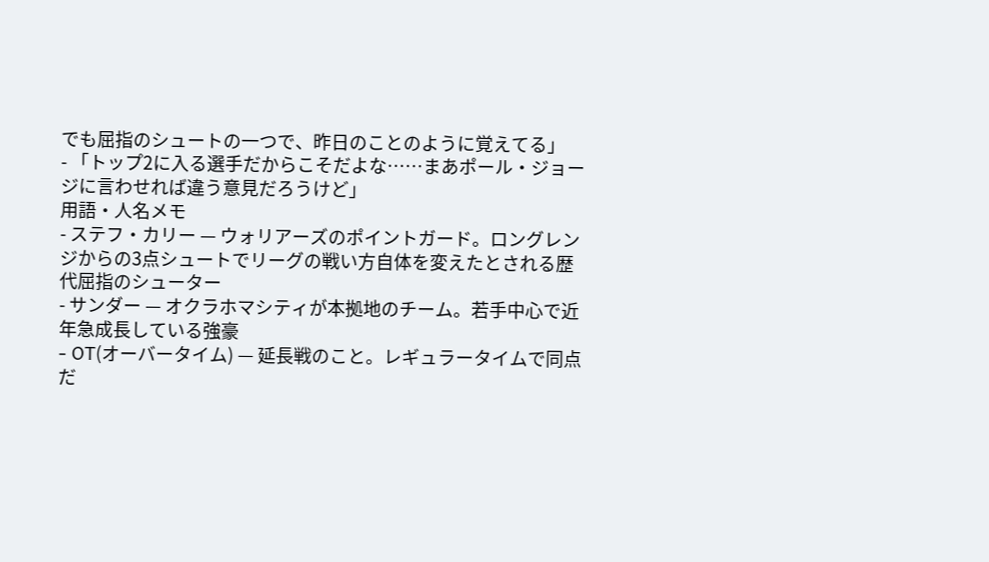でも屈指のシュートの一つで、昨日のことのように覚えてる」
- 「トップ2に入る選手だからこそだよな……まあポール・ジョージに言わせれば違う意見だろうけど」
用語・人名メモ
- ステフ・カリー — ウォリアーズのポイントガード。ロングレンジからの3点シュートでリーグの戦い方自体を変えたとされる歴代屈指のシューター
- サンダー — オクラホマシティが本拠地のチーム。若手中心で近年急成長している強豪
- OT(オーバータイム) — 延長戦のこと。レギュラータイムで同点だ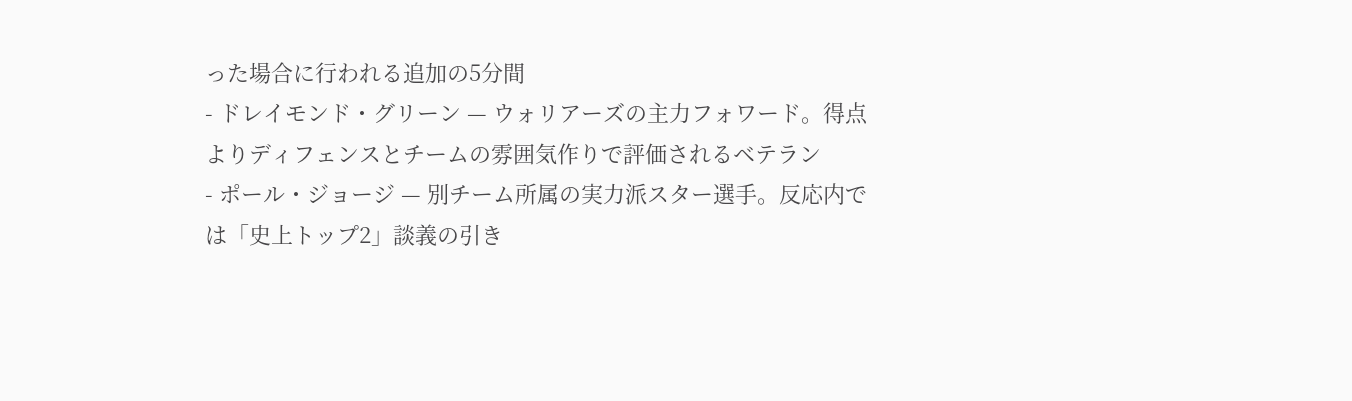った場合に行われる追加の5分間
- ドレイモンド・グリーン — ウォリアーズの主力フォワード。得点よりディフェンスとチームの雰囲気作りで評価されるベテラン
- ポール・ジョージ — 別チーム所属の実力派スター選手。反応内では「史上トップ2」談義の引き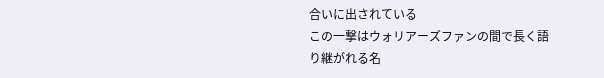合いに出されている
この一撃はウォリアーズファンの間で長く語り継がれる名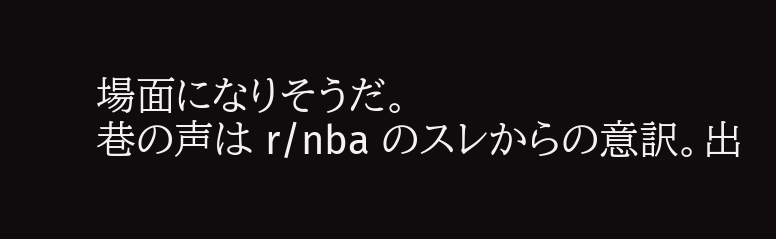場面になりそうだ。
巷の声は r/nba のスレからの意訳。出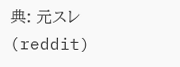典: 元スレ (reddit)